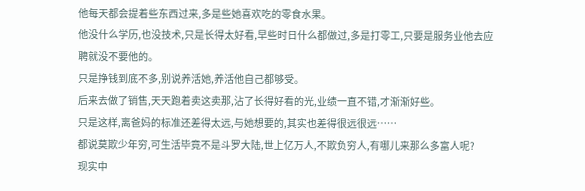他每天都会提着些东西过来,多是些她喜欢吃的零食水果。
他没什么学历,也没技术,只是长得太好看,早些时日什么都做过,多是打零工,只要是服务业他去应聘就没不要他的。
只是挣钱到底不多,别说养活她,养活他自己都够受。
后来去做了销售,天天跑着卖这卖那,沾了长得好看的光,业绩一直不错,才渐渐好些。
只是这样,离爸妈的标准还差得太远,与她想要的,其实也差得很远很远……
都说莫欺少年穷,可生活毕竟不是斗罗大陆,世上亿万人,不欺负穷人,有哪儿来那么多富人呢?
现实中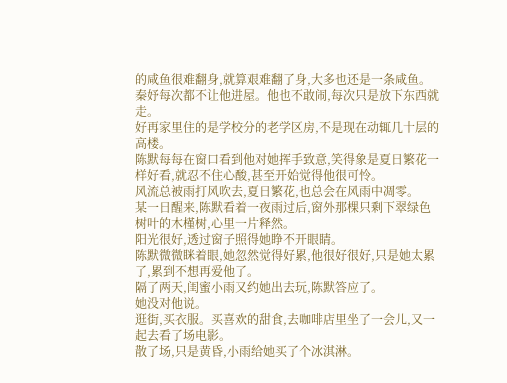的咸鱼很难翻身,就算艰难翻了身,大多也还是一条咸鱼。
秦妤每次都不让他进屋。他也不敢闹,每次只是放下东西就走。
好再家里住的是学校分的老学区房,不是现在动辄几十层的高楼。
陈默每每在窗口看到他对她挥手致意,笑得象是夏日繁花一样好看,就忍不住心酸,甚至开始觉得他很可怜。
风流总被雨打风吹去,夏日繁花,也总会在风雨中凋零。
某一日醒来,陈默看着一夜雨过后,窗外那棵只剩下翠绿色树叶的木槿树,心里一片释然。
阳光很好,透过窗子照得她睁不开眼睛。
陈默微微眯着眼,她忽然觉得好累,他很好很好,只是她太累了,累到不想再爱他了。
隔了两天,闺蜜小雨又约她出去玩,陈默答应了。
她没对他说。
逛街,买衣服。买喜欢的甜食,去咖啡店里坐了一会儿,又一起去看了场电影。
散了场,只是黄昏,小雨给她买了个冰淇淋。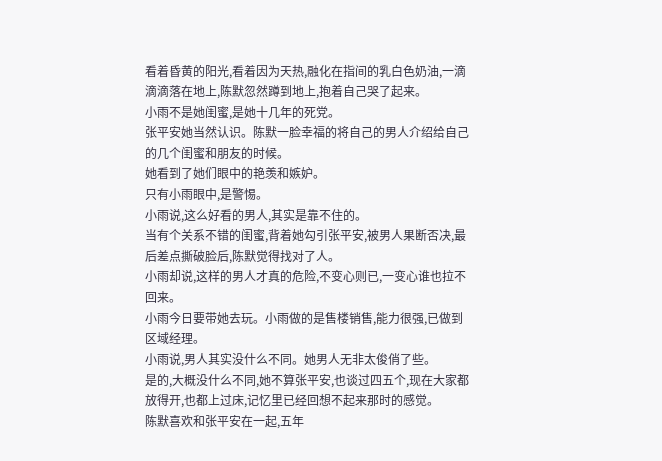看着昏黄的阳光,看着因为天热,融化在指间的乳白色奶油,一滴滴滴落在地上,陈默忽然蹲到地上,抱着自己哭了起来。
小雨不是她闺蜜,是她十几年的死党。
张平安她当然认识。陈默一脸幸福的将自己的男人介绍给自己的几个闺蜜和朋友的时候。
她看到了她们眼中的艳羡和嫉妒。
只有小雨眼中,是警惕。
小雨说,这么好看的男人,其实是靠不住的。
当有个关系不错的闺蜜,背着她勾引张平安,被男人果断否决,最后差点撕破脸后,陈默觉得找对了人。
小雨却说,这样的男人才真的危险,不变心则已,一变心谁也拉不回来。
小雨今日要带她去玩。小雨做的是售楼销售,能力很强,已做到区域经理。
小雨说,男人其实没什么不同。她男人无非太俊俏了些。
是的,大概没什么不同,她不算张平安,也谈过四五个,现在大家都放得开,也都上过床,记忆里已经回想不起来那时的感觉。
陈默喜欢和张平安在一起,五年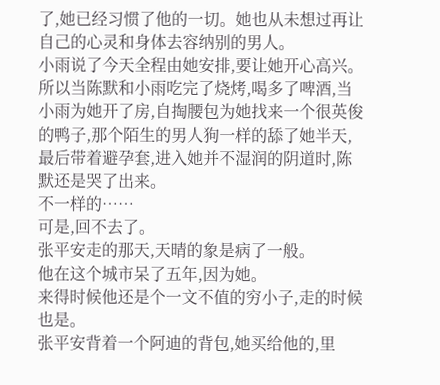了,她已经习惯了他的一切。她也从未想过再让自己的心灵和身体去容纳别的男人。
小雨说了今天全程由她安排,要让她开心高兴。
所以当陈默和小雨吃完了烧烤,喝多了啤酒,当小雨为她开了房,自掏腰包为她找来一个很英俊的鸭子,那个陌生的男人狗一样的舔了她半天,最后带着避孕套,进入她并不湿润的阴道时,陈默还是哭了出来。
不一样的……
可是,回不去了。
张平安走的那天,天晴的象是病了一般。
他在这个城市呆了五年,因为她。
来得时候他还是个一文不值的穷小子,走的时候也是。
张平安背着一个阿迪的背包,她买给他的,里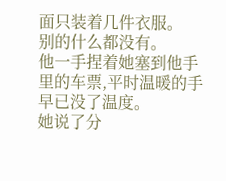面只装着几件衣服。
别的什么都没有。
他一手捏着她塞到他手里的车票,平时温暖的手早已没了温度。
她说了分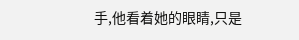手,他看着她的眼睛,只是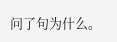问了句为什么。